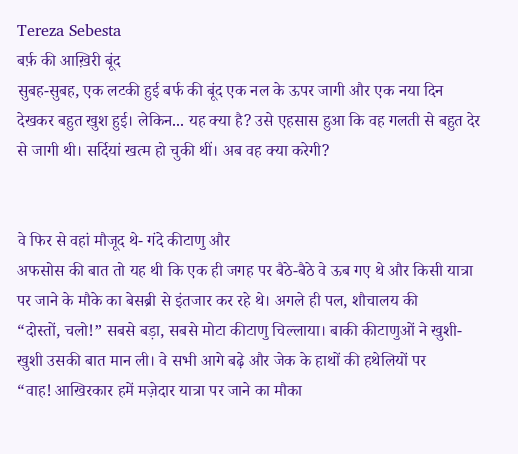Tereza Sebesta
बर्फ़ की आख़िरी बूंद
सुबह-सुबह, एक लटकी हुई बर्फ की बूंद एक नल के ऊपर जागी और एक नया दिन देखकर बहुत खुश हुई। लेकिन... यह क्या है? उसे एहसास हुआ कि वह गलती से बहुत देर से जागी थी। सर्दियां खत्म हो चुकी थीं। अब वह क्या करेगी?


वे फिर से वहां मौजूद थे- गंदे कीटाणु और
अफसोस की बात तो यह थी कि एक ही जगह पर बैठे-बैठे वे ऊब गए थे और किसी यात्रा पर जाने के मौके का बेसब्री से इंतजार कर रहे थे। अगले ही पल, शौचालय की
“दोस्तों, चलो!” सबसे बड़ा, सबसे मोटा कीटाणु चिल्लाया। बाकी कीटाणुओं ने खुशी-खुशी उसकी बात मान ली। वे सभी आगे बढ़े और जेक के हाथों की हथेलियों पर
“वाह! आखिरकार हमें मज़ेदार यात्रा पर जाने का मौका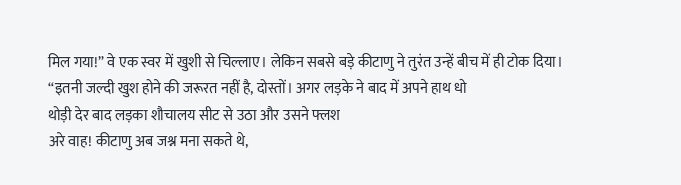मिल गया!” वे एक स्वर में खुशी से चिल्लाए। लेकिन सबसे बड़े कीटाणु ने तुरंत उन्हें बीच में ही टोक दिया।
“इतनी जल्दी खुश होने की जरूरत नहीं है, दोस्तों। अगर लड़के ने बाद में अपने हाथ धो
थोड़ी देर बाद लड़का शौचालय सीट से उठा और उसने फ्लश
अरे वाह! कीटाणु अब जश्न मना सकते थे,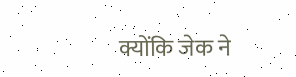क्योंकि जेक ने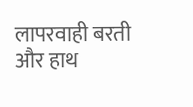लापरवाही बरती और हाथ